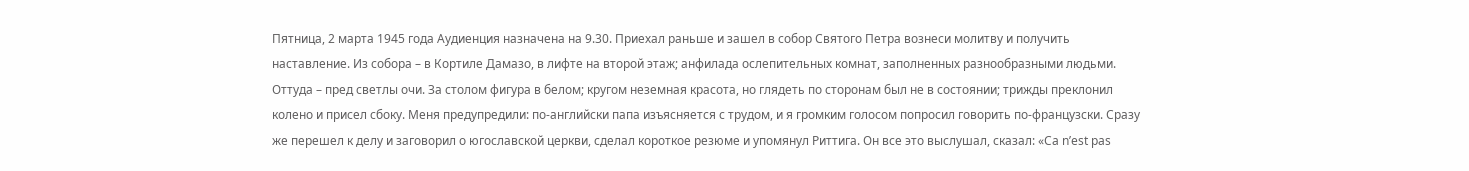Пятница, 2 марта 1945 года Аудиенция назначена на 9.30. Приехал раньше и зашел в собор Святого Петра вознеси молитву и получить наставление. Из собора – в Кортиле Дамазо, в лифте на второй этаж; анфилада ослепительных комнат, заполненных разнообразными людьми. Оттуда – пред светлы очи. За столом фигура в белом; кругом неземная красота, но глядеть по сторонам был не в состоянии; трижды преклонил колено и присел сбоку. Меня предупредили: по-английски папа изъясняется с трудом, и я громким голосом попросил говорить по-французски. Сразу же перешел к делу и заговорил о югославской церкви, сделал короткое резюме и упомянул Риттига. Он все это выслушал, сказал: «Ca n’est pas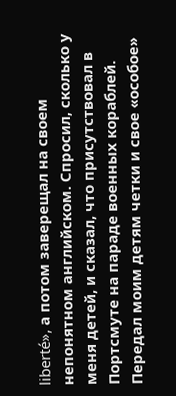liberté», а потом заверещал на своем непонятном английском. Спросил, сколько у меня детей, и сказал, что присутствовал в Портсмуте на параде военных кораблей. Передал моим детям четки и свое «особое»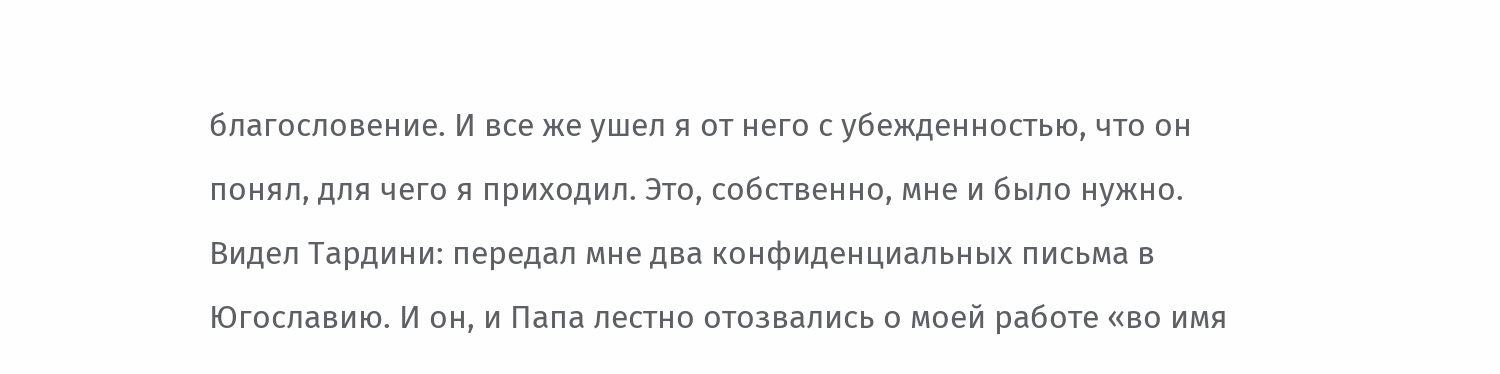благословение. И все же ушел я от него с убежденностью, что он понял, для чего я приходил. Это, собственно, мне и было нужно. Видел Тардини: передал мне два конфиденциальных письма в Югославию. И он, и Папа лестно отозвались о моей работе «во имя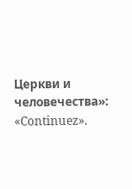Церкви и человечества»: «Continuez».